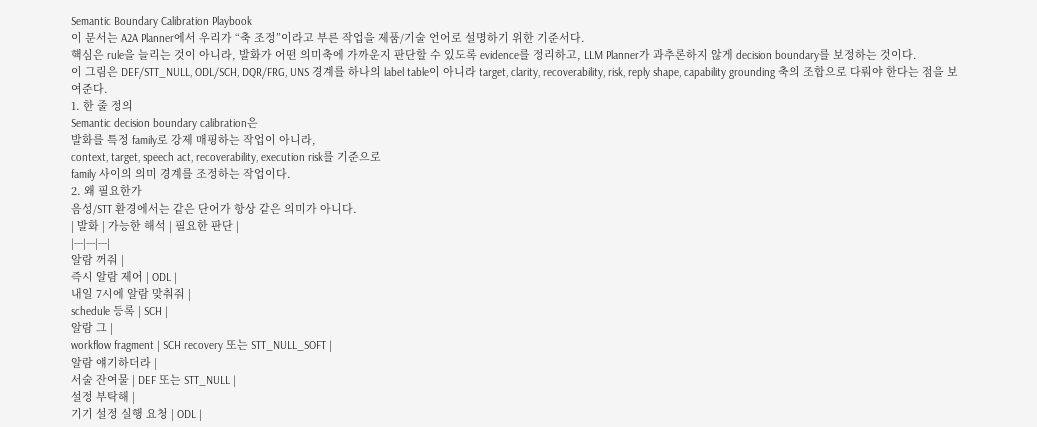Semantic Boundary Calibration Playbook
이 문서는 A2A Planner에서 우리가 “축 조정”이라고 부른 작업을 제품/기술 언어로 설명하기 위한 기준서다.
핵심은 rule을 늘리는 것이 아니라, 발화가 어떤 의미축에 가까운지 판단할 수 있도록 evidence를 정리하고, LLM Planner가 과추론하지 않게 decision boundary를 보정하는 것이다.
이 그림은 DEF/STT_NULL, ODL/SCH, DQR/FRG, UNS 경계를 하나의 label table이 아니라 target, clarity, recoverability, risk, reply shape, capability grounding 축의 조합으로 다뤄야 한다는 점을 보여준다.
1. 한 줄 정의
Semantic decision boundary calibration은
발화를 특정 family로 강제 매핑하는 작업이 아니라,
context, target, speech act, recoverability, execution risk를 기준으로
family 사이의 의미 경계를 조정하는 작업이다.
2. 왜 필요한가
음성/STT 환경에서는 같은 단어가 항상 같은 의미가 아니다.
| 발화 | 가능한 해석 | 필요한 판단 |
|---|---|---|
알람 꺼줘 |
즉시 알람 제어 | ODL |
내일 7시에 알람 맞춰줘 |
schedule 등록 | SCH |
알람 그 |
workflow fragment | SCH recovery 또는 STT_NULL_SOFT |
알람 얘기하더라 |
서술 잔여물 | DEF 또는 STT_NULL |
설정 부탁해 |
기기 설정 실행 요청 | ODL |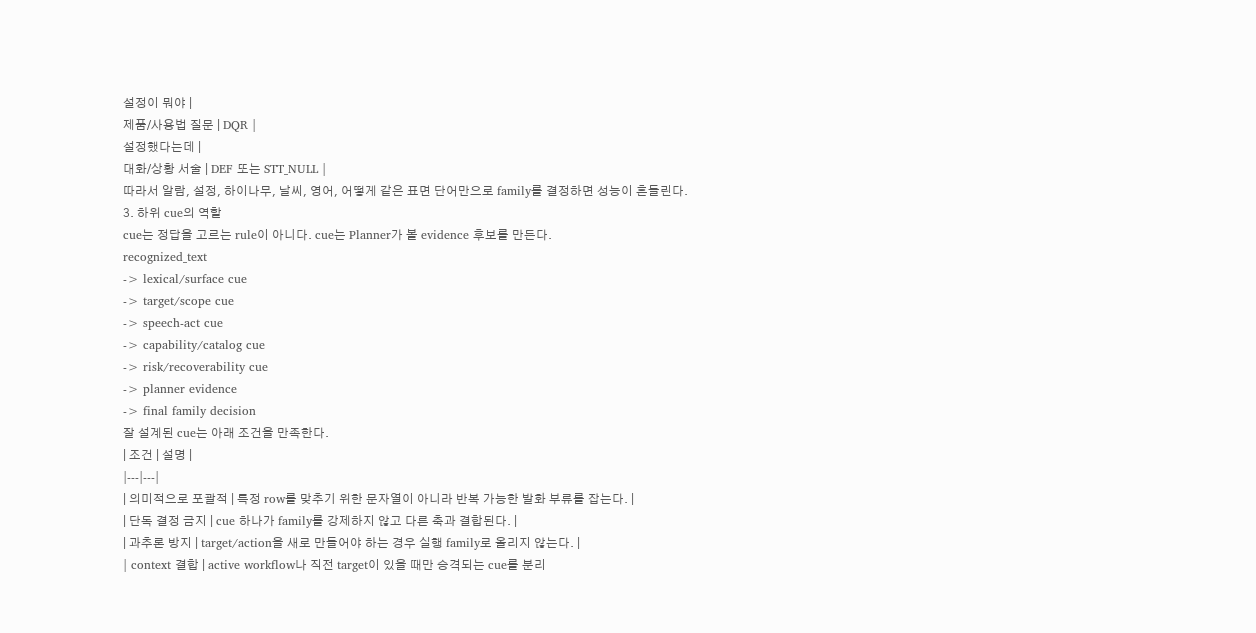설정이 뭐야 |
제품/사용법 질문 | DQR |
설정했다는데 |
대화/상황 서술 | DEF 또는 STT_NULL |
따라서 알람, 설정, 하이나무, 날씨, 영어, 어떻게 같은 표면 단어만으로 family를 결정하면 성능이 흔들린다.
3. 하위 cue의 역할
cue는 정답을 고르는 rule이 아니다. cue는 Planner가 볼 evidence 후보를 만든다.
recognized_text
-> lexical/surface cue
-> target/scope cue
-> speech-act cue
-> capability/catalog cue
-> risk/recoverability cue
-> planner evidence
-> final family decision
잘 설계된 cue는 아래 조건을 만족한다.
| 조건 | 설명 |
|---|---|
| 의미적으로 포괄적 | 특정 row를 맞추기 위한 문자열이 아니라 반복 가능한 발화 부류를 잡는다. |
| 단독 결정 금지 | cue 하나가 family를 강제하지 않고 다른 축과 결합된다. |
| 과추론 방지 | target/action을 새로 만들어야 하는 경우 실행 family로 올리지 않는다. |
| context 결합 | active workflow나 직전 target이 있을 때만 승격되는 cue를 분리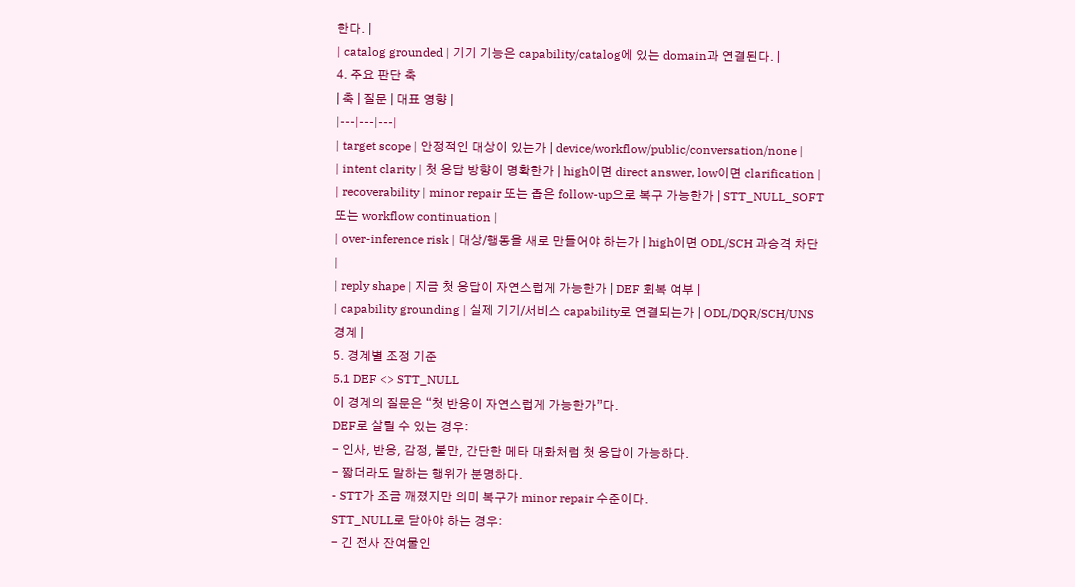한다. |
| catalog grounded | 기기 기능은 capability/catalog에 있는 domain과 연결된다. |
4. 주요 판단 축
| 축 | 질문 | 대표 영향 |
|---|---|---|
| target scope | 안정적인 대상이 있는가 | device/workflow/public/conversation/none |
| intent clarity | 첫 응답 방향이 명확한가 | high이면 direct answer, low이면 clarification |
| recoverability | minor repair 또는 좁은 follow-up으로 복구 가능한가 | STT_NULL_SOFT 또는 workflow continuation |
| over-inference risk | 대상/행동을 새로 만들어야 하는가 | high이면 ODL/SCH 과승격 차단 |
| reply shape | 지금 첫 응답이 자연스럽게 가능한가 | DEF 회복 여부 |
| capability grounding | 실제 기기/서비스 capability로 연결되는가 | ODL/DQR/SCH/UNS 경계 |
5. 경계별 조정 기준
5.1 DEF <> STT_NULL
이 경계의 질문은 “첫 반응이 자연스럽게 가능한가”다.
DEF로 살릴 수 있는 경우:
- 인사, 반응, 감정, 불만, 간단한 메타 대화처럼 첫 응답이 가능하다.
- 짧더라도 말하는 행위가 분명하다.
- STT가 조금 깨졌지만 의미 복구가 minor repair 수준이다.
STT_NULL로 닫아야 하는 경우:
- 긴 전사 잔여물인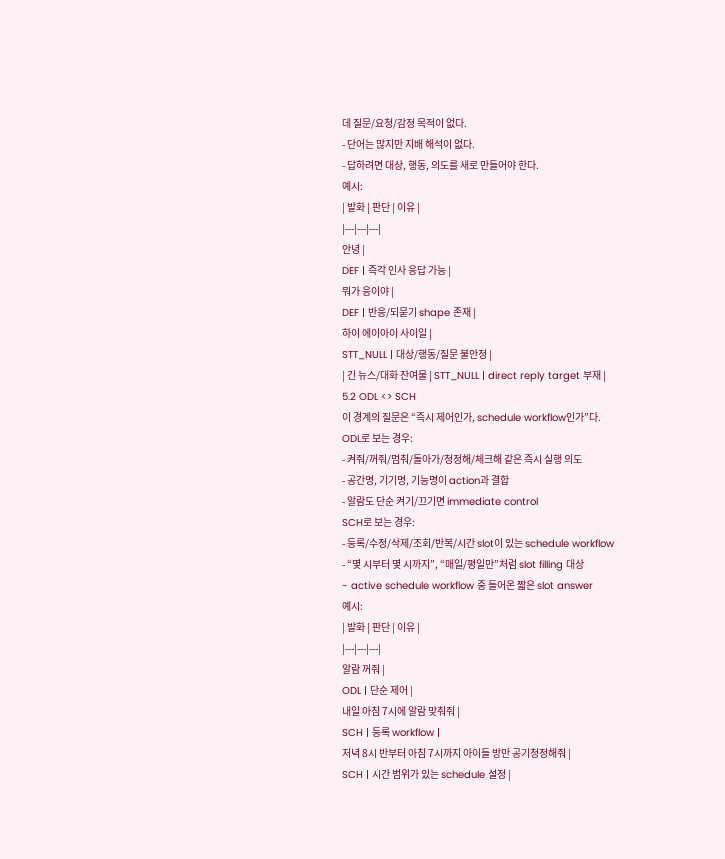데 질문/요청/감정 목적이 없다.
- 단어는 많지만 지배 해석이 없다.
- 답하려면 대상, 행동, 의도를 새로 만들어야 한다.
예시:
| 발화 | 판단 | 이유 |
|---|---|---|
안녕 |
DEF | 즉각 인사 응답 가능 |
뭐가 응이야 |
DEF | 반응/되묻기 shape 존재 |
하이 에이아이 사이일 |
STT_NULL | 대상/행동/질문 불안정 |
| 긴 뉴스/대화 잔여물 | STT_NULL | direct reply target 부재 |
5.2 ODL <> SCH
이 경계의 질문은 “즉시 제어인가, schedule workflow인가”다.
ODL로 보는 경우:
- 켜줘/꺼줘/멈춰/돌아가/청정해/체크해 같은 즉시 실행 의도
- 공간명, 기기명, 기능명이 action과 결합
- 알람도 단순 켜기/끄기면 immediate control
SCH로 보는 경우:
- 등록/수정/삭제/조회/반복/시간 slot이 있는 schedule workflow
- “몇 시부터 몇 시까지”, “매일/평일만”처럼 slot filling 대상
- active schedule workflow 중 들어온 짧은 slot answer
예시:
| 발화 | 판단 | 이유 |
|---|---|---|
알람 꺼줘 |
ODL | 단순 제어 |
내일 아침 7시에 알람 맞춰줘 |
SCH | 등록 workflow |
저녁 8시 반부터 아침 7시까지 아이들 방만 공기청정해줘 |
SCH | 시간 범위가 있는 schedule 설정 |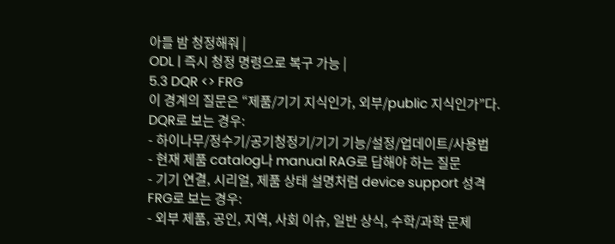아들 밤 청정해줘 |
ODL | 즉시 청정 명령으로 복구 가능 |
5.3 DQR <> FRG
이 경계의 질문은 “제품/기기 지식인가, 외부/public 지식인가”다.
DQR로 보는 경우:
- 하이나무/정수기/공기청정기/기기 기능/설정/업데이트/사용법
- 현재 제품 catalog나 manual RAG로 답해야 하는 질문
- 기기 연결, 시리얼, 제품 상태 설명처럼 device support 성격
FRG로 보는 경우:
- 외부 제품, 공인, 지역, 사회 이슈, 일반 상식, 수학/과학 문제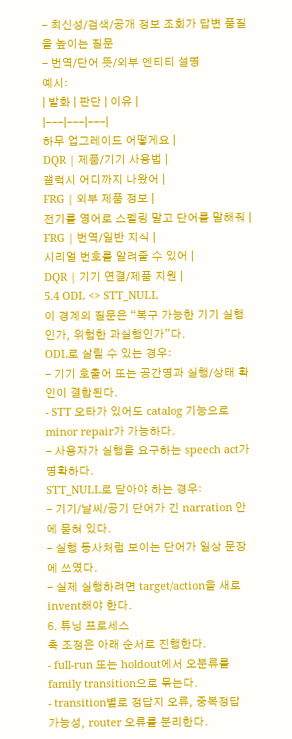- 최신성/검색/공개 정보 조회가 답변 품질을 높이는 질문
- 번역/단어 뜻/외부 엔티티 설명
예시:
| 발화 | 판단 | 이유 |
|---|---|---|
하무 업그레이드 어떻게요 |
DQR | 제품/기기 사용법 |
갤럭시 어디까지 나왔어 |
FRG | 외부 제품 정보 |
전기를 영어로 스펠링 말고 단어를 말해줘 |
FRG | 번역/일반 지식 |
시리얼 번호를 알려줄 수 있어 |
DQR | 기기 연결/제품 지원 |
5.4 ODL <> STT_NULL
이 경계의 질문은 “복구 가능한 기기 실행인가, 위험한 과실행인가”다.
ODL로 살릴 수 있는 경우:
- 기기 호출어 또는 공간명과 실행/상태 확인이 결합된다.
- STT 오타가 있어도 catalog 기능으로 minor repair가 가능하다.
- 사용자가 실행을 요구하는 speech act가 명확하다.
STT_NULL로 닫아야 하는 경우:
- 기기/날씨/공기 단어가 긴 narration 안에 묻혀 있다.
- 실행 동사처럼 보이는 단어가 일상 문장에 쓰였다.
- 실제 실행하려면 target/action을 새로 invent해야 한다.
6. 튜닝 프로세스
축 조정은 아래 순서로 진행한다.
- full-run 또는 holdout에서 오분류를 family transition으로 묶는다.
- transition별로 정답지 오류, 중복정답 가능성, router 오류를 분리한다.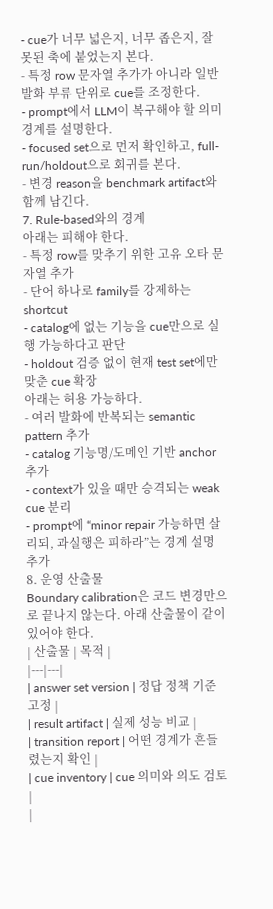- cue가 너무 넓은지, 너무 좁은지, 잘못된 축에 붙었는지 본다.
- 특정 row 문자열 추가가 아니라 일반 발화 부류 단위로 cue를 조정한다.
- prompt에서 LLM이 복구해야 할 의미 경계를 설명한다.
- focused set으로 먼저 확인하고, full-run/holdout으로 회귀를 본다.
- 변경 reason을 benchmark artifact와 함께 남긴다.
7. Rule-based와의 경계
아래는 피해야 한다.
- 특정 row를 맞추기 위한 고유 오타 문자열 추가
- 단어 하나로 family를 강제하는 shortcut
- catalog에 없는 기능을 cue만으로 실행 가능하다고 판단
- holdout 검증 없이 현재 test set에만 맞춘 cue 확장
아래는 허용 가능하다.
- 여러 발화에 반복되는 semantic pattern 추가
- catalog 기능명/도메인 기반 anchor 추가
- context가 있을 때만 승격되는 weak cue 분리
- prompt에 “minor repair 가능하면 살리되, 과실행은 피하라”는 경계 설명 추가
8. 운영 산출물
Boundary calibration은 코드 변경만으로 끝나지 않는다. 아래 산출물이 같이 있어야 한다.
| 산출물 | 목적 |
|---|---|
| answer set version | 정답 정책 기준 고정 |
| result artifact | 실제 성능 비교 |
| transition report | 어떤 경계가 흔들렸는지 확인 |
| cue inventory | cue 의미와 의도 검토 |
|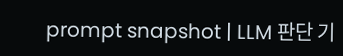prompt snapshot | LLM 판단 기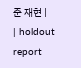준 재현 |
| holdout report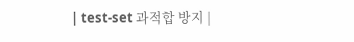| test-set 과적합 방지 |